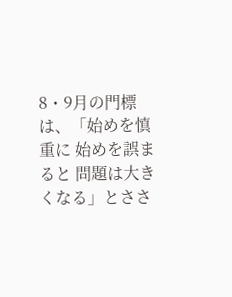8・9月の門標は、「始めを慎重に 始めを誤まると 問題は大きくなる」とささ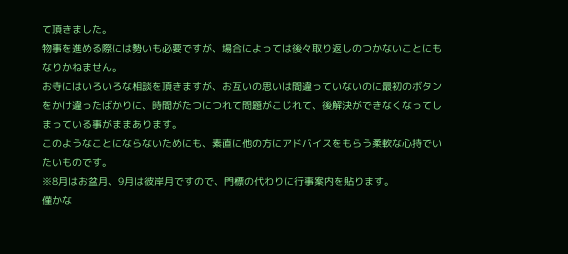て頂きました。
物事を進める際には勢いも必要ですが、場合によっては後々取り返しのつかないことにもなりかねません。
お寺にはいろいろな相談を頂きますが、お互いの思いは間違っていないのに最初のボタンをかけ違ったばかりに、時間がたつにつれて問題がこじれて、後解決ができなくなってしまっている事がままあります。
このようなことにならないためにも、素直に他の方にアドバイスをもらう柔軟な心持でいたいものです。
※8月はお盆月、9月は彼岸月ですので、門標の代わりに行事案内を貼ります。
僅かな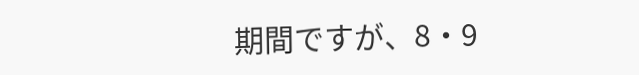期間ですが、8・9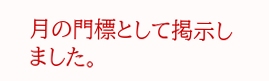月の門標として掲示しました。